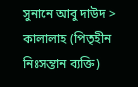সুনানে আবু দাউদ > কালালাহ (পিতৃহীন নিঃসন্তান ব্যক্তি)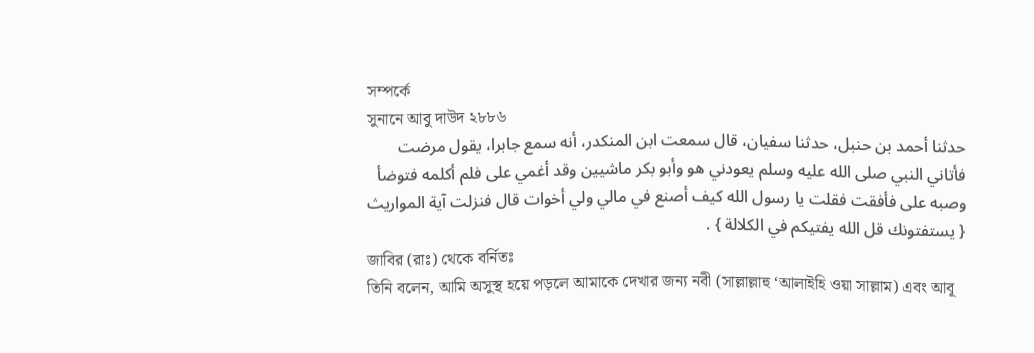সম্পর্কে
সুনানে আবু দাউদ ২৮৮৬
حدثنا أحمد بن حنبل، حدثنا سفيان، قال سمعت ابن المنكدر، أنه سمع جابرا، يقول مرضت فأتاني النبي صلى الله عليه وسلم يعودني هو وأبو بكر ماشيين وقد أغمي على فلم أكلمه فتوضأ وصبه على فأفقت فقلت يا رسول الله كيف أصنع في مالي ولي أخوات قال فنزلت آية المواريث { يستفتونك قل الله يفتيكم في الكلالة } .
জাবির (রাঃ) থেকে বর্নিতঃ
তিনি বলেন, আমি অসুস্থ হয়ে পড়লে আমাকে দেখার জন্য নবী (সাল্লাল্লাহু ‘আলাইহি ওয়া সাল্লাম) এবং আবূ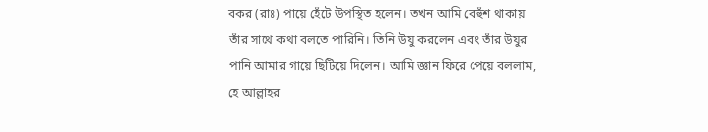বকর (রাঃ) পায়ে হেঁটে উপস্থিত হলেন। তখন আমি বেহুঁশ থাকায় তাঁর সাথে কথা বলতে পারিনি। তিনি উযু করলেন এবং তাঁর উযুর পানি আমার গায়ে ছিটিয়ে দিলেন। আমি জ্ঞান ফিরে পেয়ে বললাম, হে আল্লাহর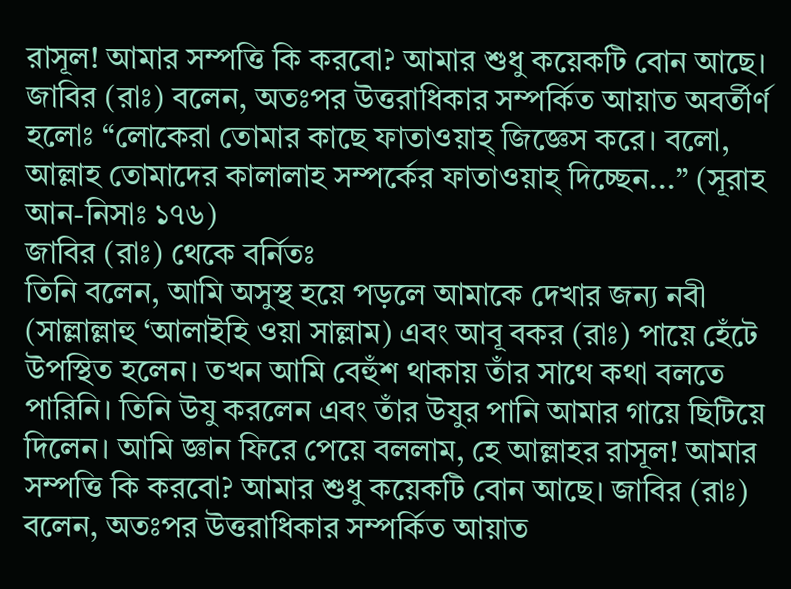রাসূল! আমার সম্পত্তি কি করবো? আমার শুধু কয়েকটি বোন আছে। জাবির (রাঃ) বলেন, অতঃপর উত্তরাধিকার সম্পর্কিত আয়াত অবর্তীর্ণ হলোঃ “লোকেরা তোমার কাছে ফাতাওয়াহ্ জিজ্ঞেস করে। বলো, আল্লাহ তোমাদের কালালাহ সম্পর্কের ফাতাওয়াহ্ দিচ্ছেন...” (সূরাহ আন-নিসাঃ ১৭৬)
জাবির (রাঃ) থেকে বর্নিতঃ
তিনি বলেন, আমি অসুস্থ হয়ে পড়লে আমাকে দেখার জন্য নবী (সাল্লাল্লাহু ‘আলাইহি ওয়া সাল্লাম) এবং আবূ বকর (রাঃ) পায়ে হেঁটে উপস্থিত হলেন। তখন আমি বেহুঁশ থাকায় তাঁর সাথে কথা বলতে পারিনি। তিনি উযু করলেন এবং তাঁর উযুর পানি আমার গায়ে ছিটিয়ে দিলেন। আমি জ্ঞান ফিরে পেয়ে বললাম, হে আল্লাহর রাসূল! আমার সম্পত্তি কি করবো? আমার শুধু কয়েকটি বোন আছে। জাবির (রাঃ) বলেন, অতঃপর উত্তরাধিকার সম্পর্কিত আয়াত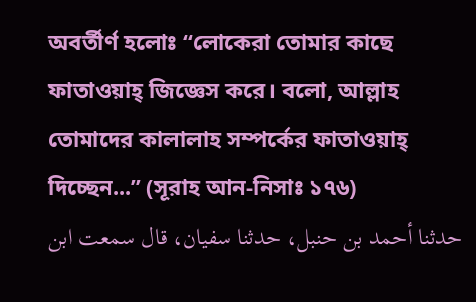অবর্তীর্ণ হলোঃ “লোকেরা তোমার কাছে ফাতাওয়াহ্ জিজ্ঞেস করে। বলো, আল্লাহ তোমাদের কালালাহ সম্পর্কের ফাতাওয়াহ্ দিচ্ছেন...” (সূরাহ আন-নিসাঃ ১৭৬)
حدثنا أحمد بن حنبل، حدثنا سفيان، قال سمعت ابن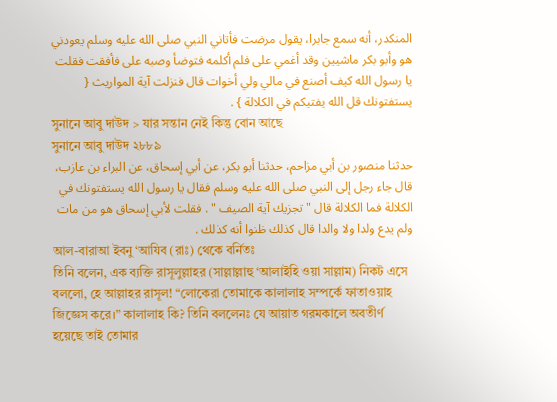المنكدر، أنه سمع جابرا، يقول مرضت فأتاني النبي صلى الله عليه وسلم يعودني هو وأبو بكر ماشيين وقد أغمي على فلم أكلمه فتوضأ وصبه على فأفقت فقلت يا رسول الله كيف أصنع في مالي ولي أخوات قال فنزلت آية المواريث { يستفتونك قل الله يفتيكم في الكلالة } .
সুনানে আবু দাউদ > যার সন্তান নেই কিন্তু বোন আছে
সুনানে আবু দাউদ ২৮৮৯
حدثنا منصور بن أبي مزاحم، حدثنا أبو بكر، عن أبي إسحاق، عن البراء بن عازب، قال جاء رجل إلى النبي صلى الله عليه وسلم فقال يا رسول الله يستفتونك في الكلالة فما الكلالة قال " تجزيك آية الصيف " . فقلت لأبي إسحاق هو من مات ولم يدع ولدا ولا والدا قال كذلك ظنوا أنه كذلك .
আল-বারাআ ইবনু ‘আযিব (রাঃ) থেকে বর্নিতঃ
তিনি বলেন, এক ব্যক্তি রাসূলুল্লাহর (সাল্লাল্লাহু ‘আলাইহি ওয়া সাল্লাম) নিকট এসে বললো, হে আল্লাহর রাসূল! “লোকেরা তোমাকে কালালাহ সম্পর্কে ফাতাওয়াহ জিজ্ঞেস করে।” কালালাহ কি? তিনি বললেনঃ যে আয়াত গরমকালে অবতীর্ণ হয়েছে তাই তোমার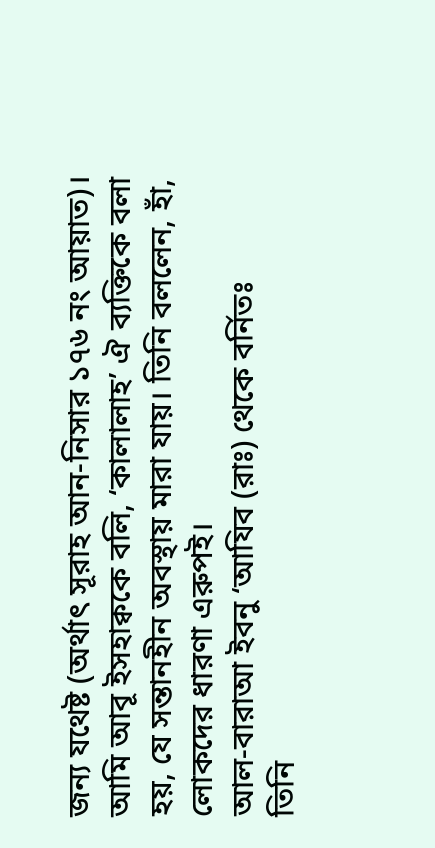জন্য যথেষ্ট (অর্থাৎ সূরাহ আন-নিসার ১৭৬ নং আয়াত)। আমি আবূ ইসহাক্বকে বলি, ‘কালালাহ’ ঐ ব্যক্তিকে বলা হয়, যে সন্তানহীন অবস্থায় মারা যায়। তিনি বললেন, হাঁ, লোকদের ধারণা এরুপই।
আল-বারাআ ইবনু ‘আযিব (রাঃ) থেকে বর্নিতঃ
তিনি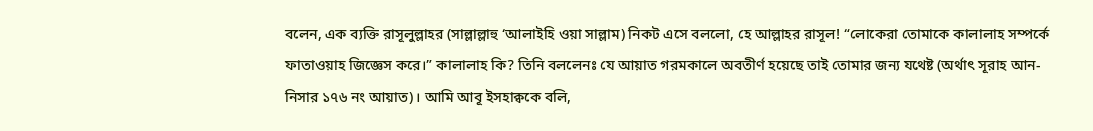বলেন, এক ব্যক্তি রাসূলুল্লাহর (সাল্লাল্লাহু ‘আলাইহি ওয়া সাল্লাম) নিকট এসে বললো, হে আল্লাহর রাসূল! “লোকেরা তোমাকে কালালাহ সম্পর্কে ফাতাওয়াহ জিজ্ঞেস করে।” কালালাহ কি? তিনি বললেনঃ যে আয়াত গরমকালে অবতীর্ণ হয়েছে তাই তোমার জন্য যথেষ্ট (অর্থাৎ সূরাহ আন-নিসার ১৭৬ নং আয়াত)। আমি আবূ ইসহাক্বকে বলি,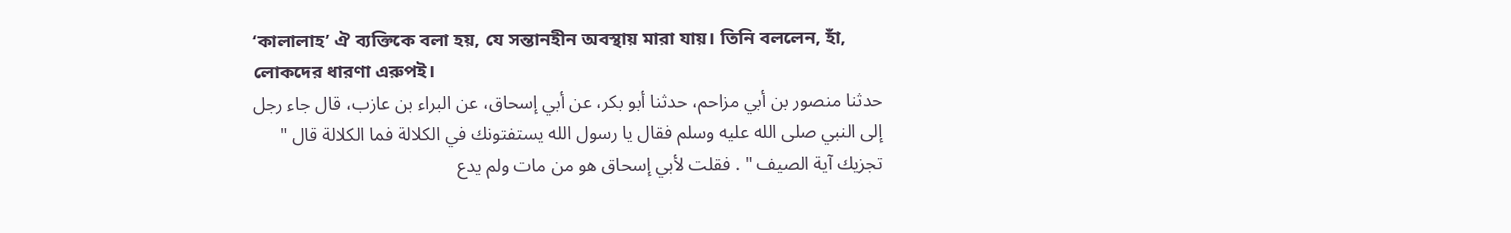‘কালালাহ’ ঐ ব্যক্তিকে বলা হয়, যে সন্তানহীন অবস্থায় মারা যায়। তিনি বললেন, হাঁ, লোকদের ধারণা এরুপই।
حدثنا منصور بن أبي مزاحم، حدثنا أبو بكر، عن أبي إسحاق، عن البراء بن عازب، قال جاء رجل إلى النبي صلى الله عليه وسلم فقال يا رسول الله يستفتونك في الكلالة فما الكلالة قال " تجزيك آية الصيف " . فقلت لأبي إسحاق هو من مات ولم يدع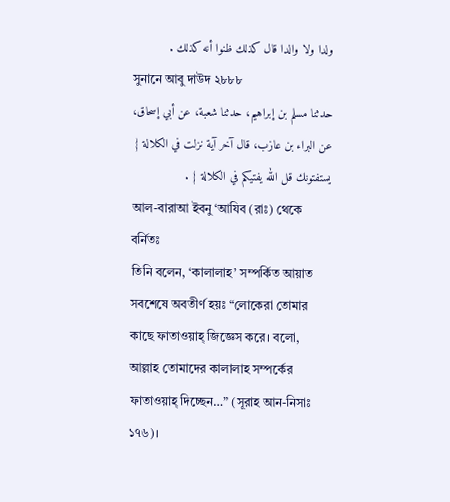ولدا ولا والدا قال كذلك ظنوا أنه كذلك .
সুনানে আবু দাউদ ২৮৮৮
حدثنا مسلم بن إبراهيم، حدثنا شعبة، عن أبي إسحاق، عن البراء بن عازب، قال آخر آية نزلت في الكلالة { يستفتونك قل الله يفتيكم في الكلالة } .
আল-বারাআ ইবনু ‘আযিব (রাঃ) থেকে বর্নিতঃ
তিনি বলেন, ‘কালালাহ’ সম্পর্কিত আয়াত সবশেষে অবতীর্ণ হয়ঃ “লোকেরা তোমার কাছে ফাতাওয়াহ্ জিজ্ঞেস করে। বলো, আল্লাহ তোমাদের কালালাহ সম্পর্কের ফাতাওয়াহ্ দিচ্ছেন…” (সূরাহ আন-নিসাঃ ১৭৬)।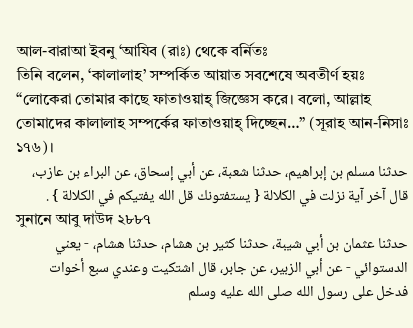আল-বারাআ ইবনু ‘আযিব (রাঃ) থেকে বর্নিতঃ
তিনি বলেন, ‘কালালাহ’ সম্পর্কিত আয়াত সবশেষে অবতীর্ণ হয়ঃ “লোকেরা তোমার কাছে ফাতাওয়াহ্ জিজ্ঞেস করে। বলো, আল্লাহ তোমাদের কালালাহ সম্পর্কের ফাতাওয়াহ্ দিচ্ছেন…” (সূরাহ আন-নিসাঃ ১৭৬)।
حدثنا مسلم بن إبراهيم، حدثنا شعبة، عن أبي إسحاق، عن البراء بن عازب، قال آخر آية نزلت في الكلالة { يستفتونك قل الله يفتيكم في الكلالة } .
সুনানে আবু দাউদ ২৮৮৭
حدثنا عثمان بن أبي شيبة، حدثنا كثير بن هشام، حدثنا هشام، - يعني الدستوائي - عن أبي الزبير، عن جابر، قال اشتكيت وعندي سبع أخوات فدخل على رسول الله صلى الله عليه وسلم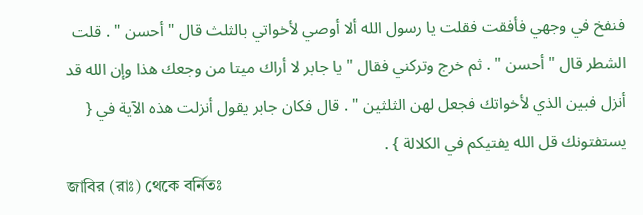فنفخ في وجهي فأفقت فقلت يا رسول الله ألا أوصي لأخواتي بالثلث قال " أحسن " . قلت الشطر قال " أحسن " . ثم خرج وتركني فقال " يا جابر لا أراك ميتا من وجعك هذا وإن الله قد أنزل فبين الذي لأخواتك فجعل لهن الثلثين " . قال فكان جابر يقول أنزلت هذه الآية في { يستفتونك قل الله يفتيكم في الكلالة } .
জাবির (রাঃ) থেকে বর্নিতঃ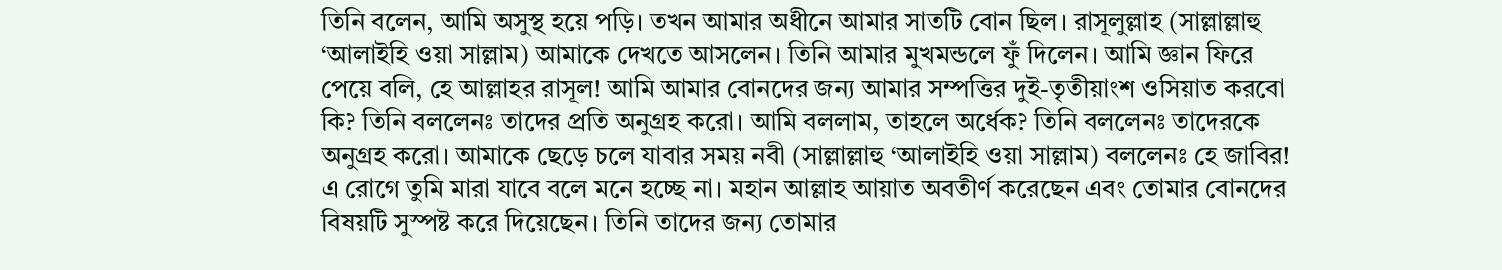তিনি বলেন, আমি অসুস্থ হয়ে পড়ি। তখন আমার অধীনে আমার সাতটি বোন ছিল। রাসূলুল্লাহ (সাল্লাল্লাহু ‘আলাইহি ওয়া সাল্লাম) আমাকে দেখতে আসলেন। তিনি আমার মুখমন্ডলে ফুঁ দিলেন। আমি জ্ঞান ফিরে পেয়ে বলি, হে আল্লাহর রাসূল! আমি আমার বোনদের জন্য আমার সম্পত্তির দুই-তৃতীয়াংশ ওসিয়াত করবো কি? তিনি বললেনঃ তাদের প্রতি অনুগ্রহ করো। আমি বললাম, তাহলে অর্ধেক? তিনি বললেনঃ তাদেরকে অনুগ্রহ করো। আমাকে ছেড়ে চলে যাবার সময় নবী (সাল্লাল্লাহু ‘আলাইহি ওয়া সাল্লাম) বললেনঃ হে জাবির! এ রোগে তুমি মারা যাবে বলে মনে হচ্ছে না। মহান আল্লাহ আয়াত অবতীর্ণ করেছেন এবং তোমার বোনদের বিষয়টি সুস্পষ্ট করে দিয়েছেন। তিনি তাদের জন্য তোমার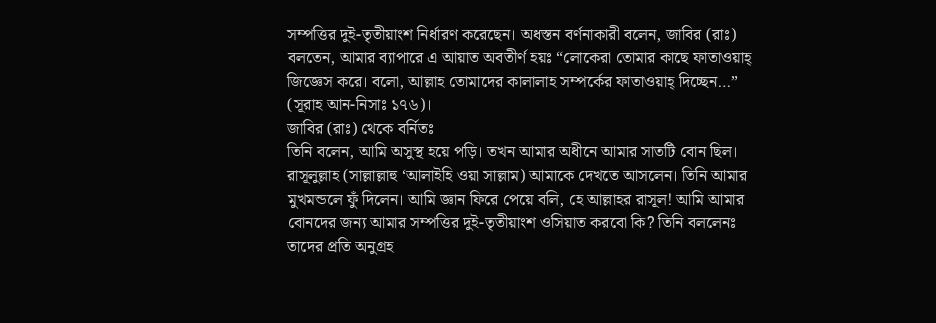সম্পত্তির দুই-তৃতীয়াংশ নির্ধারণ করেছেন। অধস্তন বর্ণনাকারী বলেন, জাবির (রাঃ) বলতেন, আমার ব্যাপারে এ আয়াত অবতীর্ণ হয়ঃ “লোকেরা তোমার কাছে ফাতাওয়াহ্ জিজ্ঞেস করে। বলো, আল্লাহ তোমাদের কালালাহ সম্পর্কের ফাতাওয়াহ্ দিচ্ছেন…” (সূরাহ আন-নিসাঃ ১৭৬)।
জাবির (রাঃ) থেকে বর্নিতঃ
তিনি বলেন, আমি অসুস্থ হয়ে পড়ি। তখন আমার অধীনে আমার সাতটি বোন ছিল। রাসূলুল্লাহ (সাল্লাল্লাহু ‘আলাইহি ওয়া সাল্লাম) আমাকে দেখতে আসলেন। তিনি আমার মুখমন্ডলে ফুঁ দিলেন। আমি জ্ঞান ফিরে পেয়ে বলি, হে আল্লাহর রাসূল! আমি আমার বোনদের জন্য আমার সম্পত্তির দুই-তৃতীয়াংশ ওসিয়াত করবো কি? তিনি বললেনঃ তাদের প্রতি অনুগ্রহ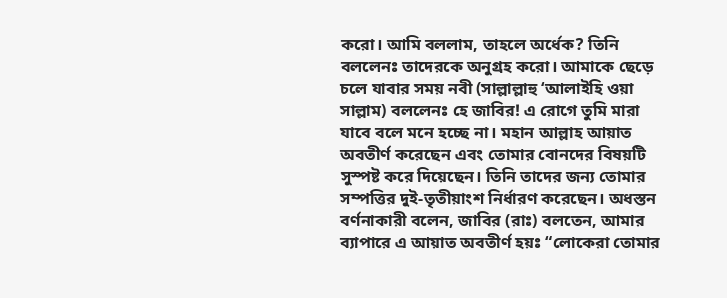করো। আমি বললাম, তাহলে অর্ধেক? তিনি বললেনঃ তাদেরকে অনুগ্রহ করো। আমাকে ছেড়ে চলে যাবার সময় নবী (সাল্লাল্লাহু ‘আলাইহি ওয়া সাল্লাম) বললেনঃ হে জাবির! এ রোগে তুমি মারা যাবে বলে মনে হচ্ছে না। মহান আল্লাহ আয়াত অবতীর্ণ করেছেন এবং তোমার বোনদের বিষয়টি সুস্পষ্ট করে দিয়েছেন। তিনি তাদের জন্য তোমার সম্পত্তির দুই-তৃতীয়াংশ নির্ধারণ করেছেন। অধস্তন বর্ণনাকারী বলেন, জাবির (রাঃ) বলতেন, আমার ব্যাপারে এ আয়াত অবতীর্ণ হয়ঃ “লোকেরা তোমার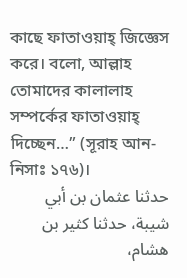কাছে ফাতাওয়াহ্ জিজ্ঞেস করে। বলো, আল্লাহ তোমাদের কালালাহ সম্পর্কের ফাতাওয়াহ্ দিচ্ছেন…” (সূরাহ আন-নিসাঃ ১৭৬)।
حدثنا عثمان بن أبي شيبة، حدثنا كثير بن هشام،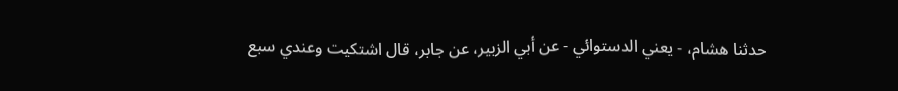حدثنا هشام، - يعني الدستوائي - عن أبي الزبير، عن جابر، قال اشتكيت وعندي سبع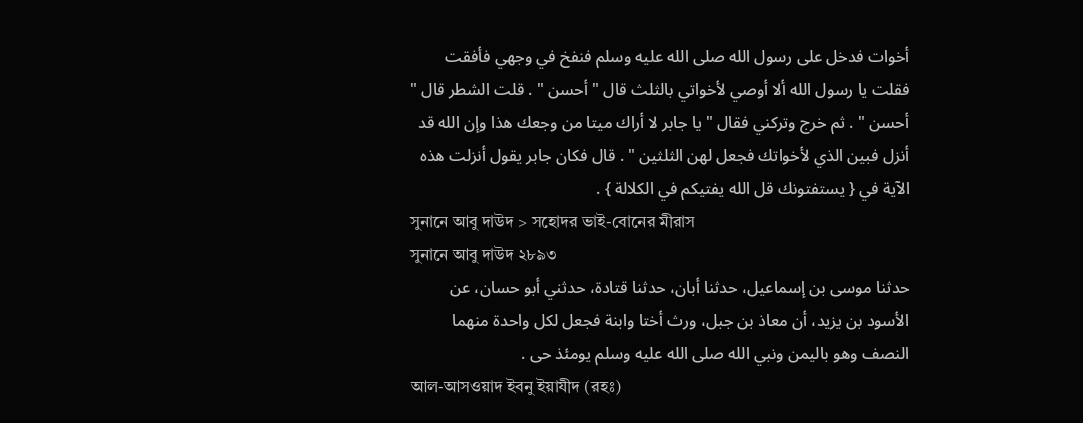أخوات فدخل على رسول الله صلى الله عليه وسلم فنفخ في وجهي فأفقت فقلت يا رسول الله ألا أوصي لأخواتي بالثلث قال " أحسن " . قلت الشطر قال " أحسن " . ثم خرج وتركني فقال " يا جابر لا أراك ميتا من وجعك هذا وإن الله قد أنزل فبين الذي لأخواتك فجعل لهن الثلثين " . قال فكان جابر يقول أنزلت هذه الآية في { يستفتونك قل الله يفتيكم في الكلالة } .
সুনানে আবু দাউদ > সহোদর ভাই-বোনের মীরাস
সুনানে আবু দাউদ ২৮৯৩
حدثنا موسى بن إسماعيل، حدثنا أبان، حدثنا قتادة، حدثني أبو حسان، عن الأسود بن يزيد، أن معاذ بن جبل، ورث أختا وابنة فجعل لكل واحدة منهما النصف وهو باليمن ونبي الله صلى الله عليه وسلم يومئذ حى .
আল-আসওয়াদ ইবনু ইয়াযীদ (রহঃ)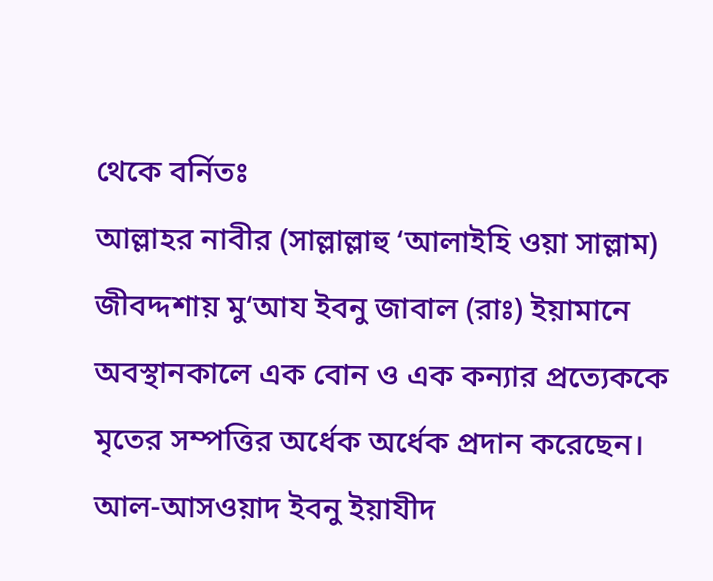থেকে বর্নিতঃ
আল্লাহর নাবীর (সাল্লাল্লাহু ‘আলাইহি ওয়া সাল্লাম) জীবদ্দশায় মু‘আয ইবনু জাবাল (রাঃ) ইয়ামানে অবস্থানকালে এক বোন ও এক কন্যার প্রত্যেককে মৃতের সম্পত্তির অর্ধেক অর্ধেক প্রদান করেছেন।
আল-আসওয়াদ ইবনু ইয়াযীদ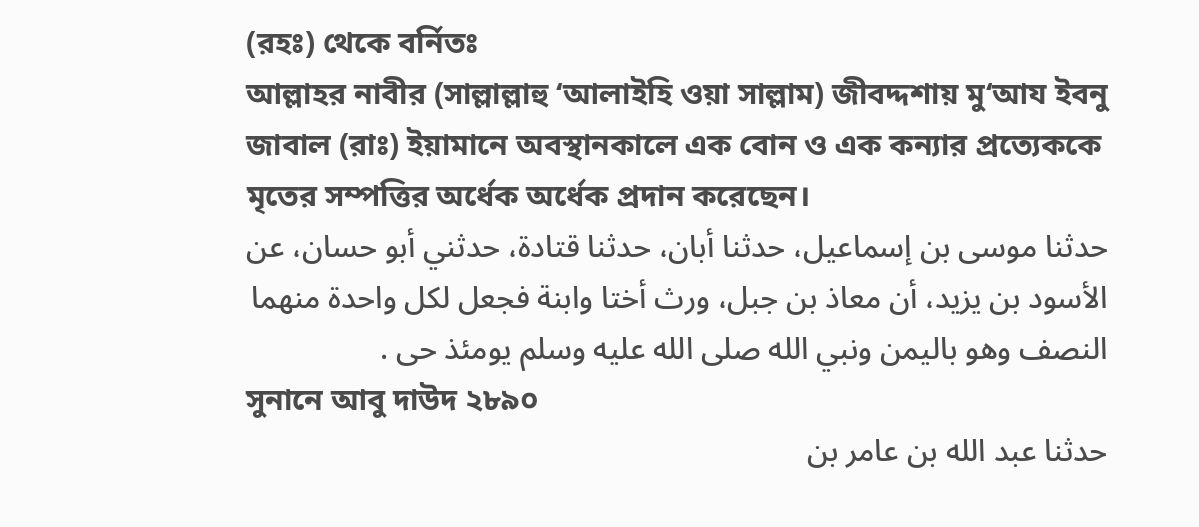(রহঃ) থেকে বর্নিতঃ
আল্লাহর নাবীর (সাল্লাল্লাহু ‘আলাইহি ওয়া সাল্লাম) জীবদ্দশায় মু‘আয ইবনু জাবাল (রাঃ) ইয়ামানে অবস্থানকালে এক বোন ও এক কন্যার প্রত্যেককে মৃতের সম্পত্তির অর্ধেক অর্ধেক প্রদান করেছেন।
حدثنا موسى بن إسماعيل، حدثنا أبان، حدثنا قتادة، حدثني أبو حسان، عن الأسود بن يزيد، أن معاذ بن جبل، ورث أختا وابنة فجعل لكل واحدة منهما النصف وهو باليمن ونبي الله صلى الله عليه وسلم يومئذ حى .
সুনানে আবু দাউদ ২৮৯০
حدثنا عبد الله بن عامر بن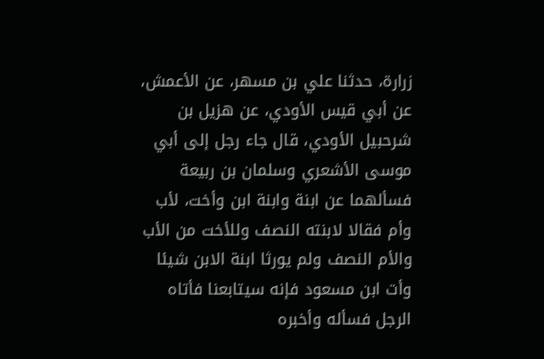زرارة، حدثنا علي بن مسهر، عن الأعمش، عن أبي قيس الأودي، عن هزيل بن شرحبيل الأودي، قال جاء رجل إلى أبي موسى الأشعري وسلمان بن ربيعة فسألهما عن ابنة وابنة ابن وأخت، لأب وأم فقالا لابنته النصف وللأخت من الأب والأم النصف ولم يورثا ابنة الابن شيئا وأت ابن مسعود فإنه سيتابعنا فأتاه الرجل فسأله وأخبره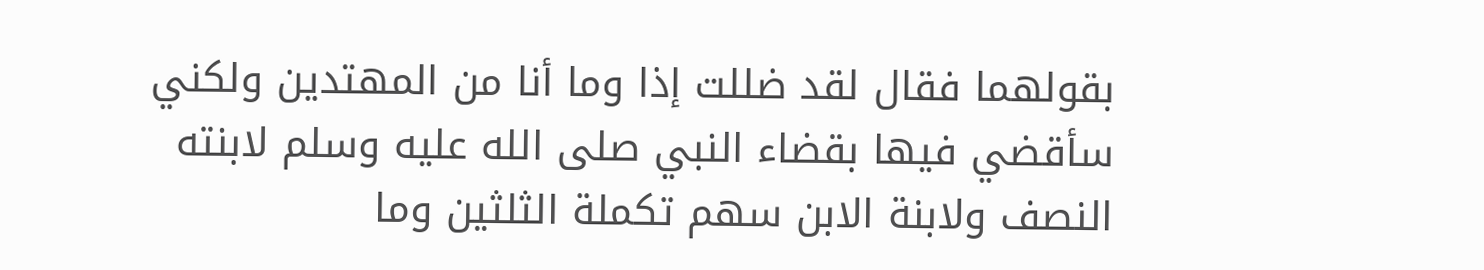بقولهما فقال لقد ضللت إذا وما أنا من المهتدين ولكني سأقضي فيها بقضاء النبي صلى الله عليه وسلم لابنته النصف ولابنة الابن سهم تكملة الثلثين وما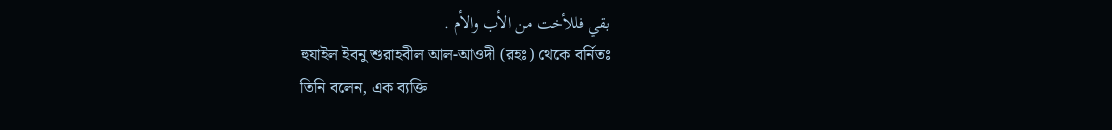بقي فللأخت من الأب والأم .
হুযাইল ইবনু শুরাহবীল আল-আওদী (রহঃ) থেকে বর্নিতঃ
তিনি বলেন, এক ব্যক্তি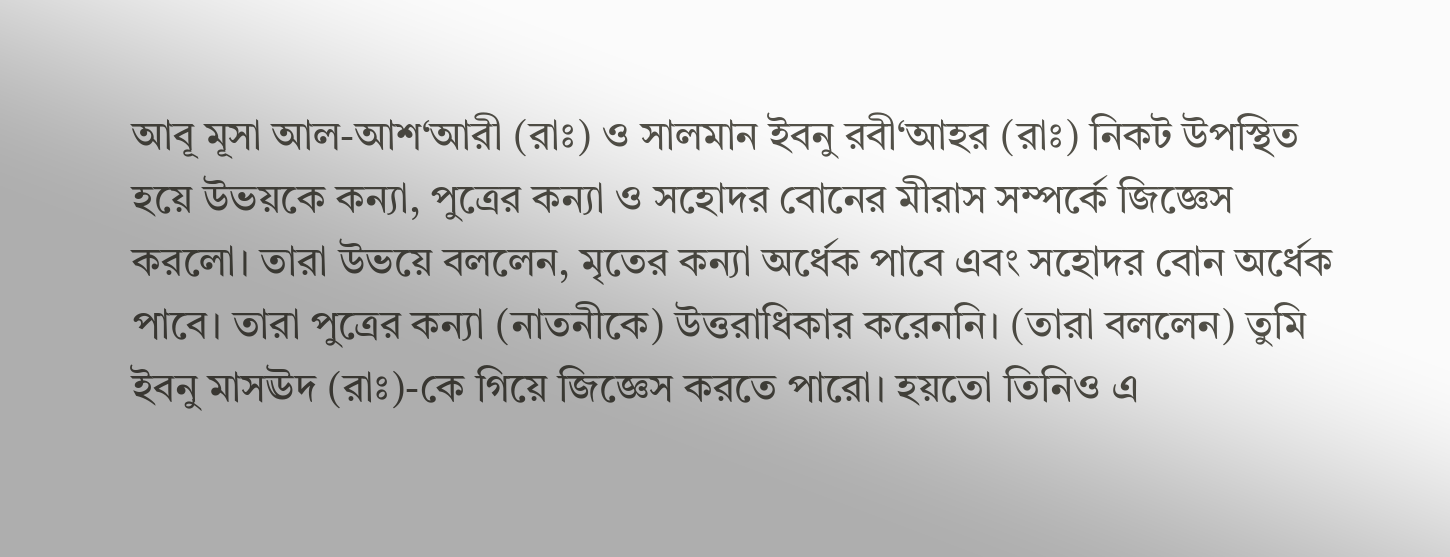আবূ মূসা আল-আশ‘আরী (রাঃ) ও সালমান ইবনু রবী‘আহর (রাঃ) নিকট উপস্থিত হয়ে উভয়কে কন্যা, পুত্রের কন্যা ও সহোদর বোনের মীরাস সম্পর্কে জিজ্ঞেস করলো। তারা উভয়ে বললেন, মৃতের কন্যা অর্ধেক পাবে এবং সহোদর বোন অর্ধেক পাবে। তারা পুত্রের কন্যা (নাতনীকে) উত্তরাধিকার করেননি। (তারা বললেন) তুমি ইবনু মাসঊদ (রাঃ)-কে গিয়ে জিজ্ঞেস করতে পারো। হয়তো তিনিও এ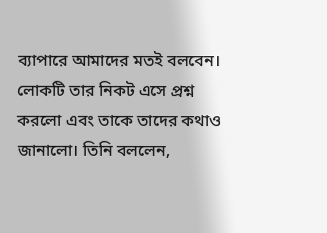ব্যাপারে আমাদের মতই বলবেন। লোকটি তার নিকট এসে প্রশ্ন করলো এবং তাকে তাদের কথাও জানালো। তিনি বললেন,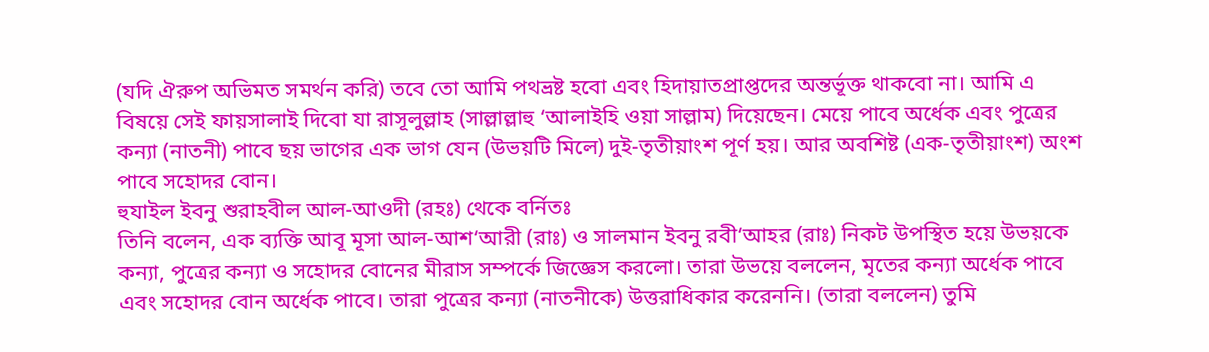(যদি ঐরুপ অভিমত সমর্থন করি) তবে তো আমি পথভ্রষ্ট হবো এবং হিদায়াতপ্রাপ্তদের অন্তর্ভূক্ত থাকবো না। আমি এ বিষয়ে সেই ফায়সালাই দিবো যা রাসূলুল্লাহ (সাল্লাল্লাহু ‘আলাইহি ওয়া সাল্লাম) দিয়েছেন। মেয়ে পাবে অর্ধেক এবং পুত্রের কন্যা (নাতনী) পাবে ছয় ভাগের এক ভাগ যেন (উভয়টি মিলে) দুই-তৃতীয়াংশ পূর্ণ হয়। আর অবশিষ্ট (এক-তৃতীয়াংশ) অংশ পাবে সহোদর বোন।
হুযাইল ইবনু শুরাহবীল আল-আওদী (রহঃ) থেকে বর্নিতঃ
তিনি বলেন, এক ব্যক্তি আবূ মূসা আল-আশ‘আরী (রাঃ) ও সালমান ইবনু রবী‘আহর (রাঃ) নিকট উপস্থিত হয়ে উভয়কে কন্যা, পুত্রের কন্যা ও সহোদর বোনের মীরাস সম্পর্কে জিজ্ঞেস করলো। তারা উভয়ে বললেন, মৃতের কন্যা অর্ধেক পাবে এবং সহোদর বোন অর্ধেক পাবে। তারা পুত্রের কন্যা (নাতনীকে) উত্তরাধিকার করেননি। (তারা বললেন) তুমি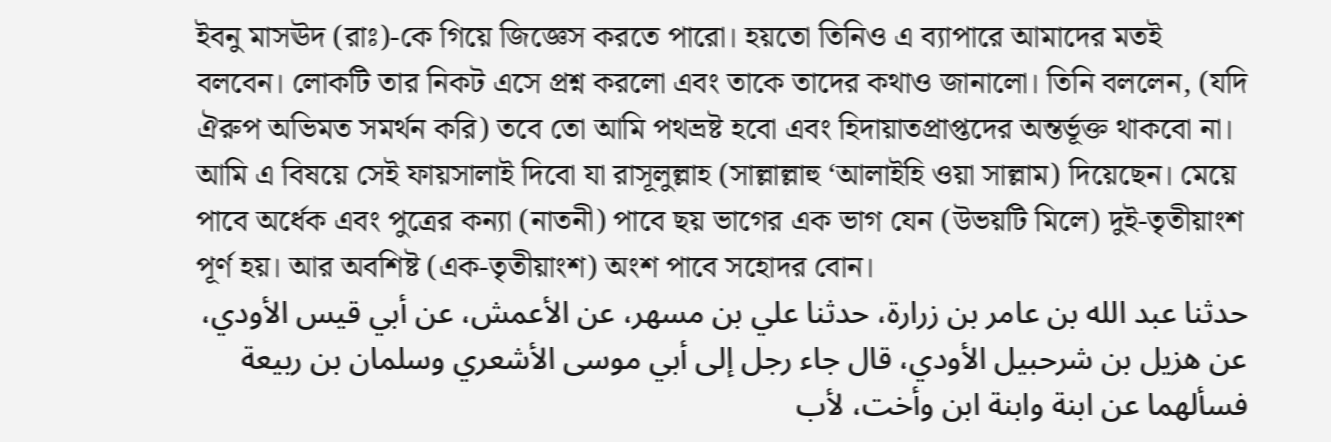ইবনু মাসঊদ (রাঃ)-কে গিয়ে জিজ্ঞেস করতে পারো। হয়তো তিনিও এ ব্যাপারে আমাদের মতই বলবেন। লোকটি তার নিকট এসে প্রশ্ন করলো এবং তাকে তাদের কথাও জানালো। তিনি বললেন, (যদি ঐরুপ অভিমত সমর্থন করি) তবে তো আমি পথভ্রষ্ট হবো এবং হিদায়াতপ্রাপ্তদের অন্তর্ভূক্ত থাকবো না। আমি এ বিষয়ে সেই ফায়সালাই দিবো যা রাসূলুল্লাহ (সাল্লাল্লাহু ‘আলাইহি ওয়া সাল্লাম) দিয়েছেন। মেয়ে পাবে অর্ধেক এবং পুত্রের কন্যা (নাতনী) পাবে ছয় ভাগের এক ভাগ যেন (উভয়টি মিলে) দুই-তৃতীয়াংশ পূর্ণ হয়। আর অবশিষ্ট (এক-তৃতীয়াংশ) অংশ পাবে সহোদর বোন।
حدثنا عبد الله بن عامر بن زرارة، حدثنا علي بن مسهر، عن الأعمش، عن أبي قيس الأودي، عن هزيل بن شرحبيل الأودي، قال جاء رجل إلى أبي موسى الأشعري وسلمان بن ربيعة فسألهما عن ابنة وابنة ابن وأخت، لأب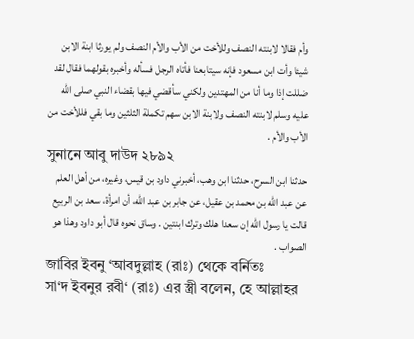وأم فقالا لابنته النصف وللأخت من الأب والأم النصف ولم يورثا ابنة الابن شيئا وأت ابن مسعود فإنه سيتابعنا فأتاه الرجل فسأله وأخبره بقولهما فقال لقد ضللت إذا وما أنا من المهتدين ولكني سأقضي فيها بقضاء النبي صلى الله عليه وسلم لابنته النصف ولابنة الابن سهم تكملة الثلثين وما بقي فللأخت من الأب والأم .
সুনানে আবু দাউদ ২৮৯২
حدثنا ابن السرح، حدثنا ابن وهب، أخبرني داود بن قيس، وغيره، من أهل العلم عن عبد الله بن محمد بن عقيل، عن جابر بن عبد الله، أن امرأة، سعد بن الربيع قالت يا رسول الله إن سعدا هلك وترك ابنتين . وساق نحوه قال أبو داود وهذا هو الصواب .
জাবির ইবনু ‘আবদুল্লাহ (রাঃ) থেকে বর্নিতঃ
সা‘দ ইবনুর রবী‘ (রাঃ) এর স্ত্রী বলেন, হে আল্লাহর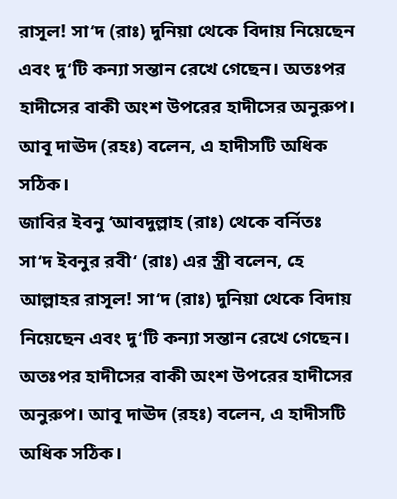রাসূল! সা‘দ (রাঃ) দুনিয়া থেকে বিদায় নিয়েছেন এবং দু‘টি কন্যা সন্তান রেখে গেছেন। অতঃপর হাদীসের বাকী অংশ উপরের হাদীসের অনুরুপ। আবূ দাঊদ (রহঃ) বলেন, এ হাদীসটি অধিক সঠিক।
জাবির ইবনু ‘আবদুল্লাহ (রাঃ) থেকে বর্নিতঃ
সা‘দ ইবনুর রবী‘ (রাঃ) এর স্ত্রী বলেন, হে আল্লাহর রাসূল! সা‘দ (রাঃ) দুনিয়া থেকে বিদায় নিয়েছেন এবং দু‘টি কন্যা সন্তান রেখে গেছেন। অতঃপর হাদীসের বাকী অংশ উপরের হাদীসের অনুরুপ। আবূ দাঊদ (রহঃ) বলেন, এ হাদীসটি অধিক সঠিক।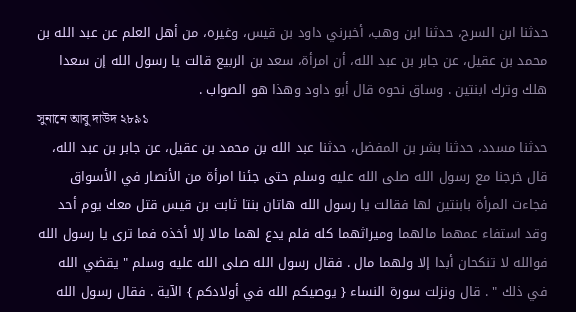حدثنا ابن السرح، حدثنا ابن وهب، أخبرني داود بن قيس، وغيره، من أهل العلم عن عبد الله بن محمد بن عقيل، عن جابر بن عبد الله، أن امرأة، سعد بن الربيع قالت يا رسول الله إن سعدا هلك وترك ابنتين . وساق نحوه قال أبو داود وهذا هو الصواب .
সুনানে আবু দাউদ ২৮৯১
حدثنا مسدد، حدثنا بشر بن المفضل، حدثنا عبد الله بن محمد بن عقيل، عن جابر بن عبد الله، قال خرجنا مع رسول الله صلى الله عليه وسلم حتى جئنا امرأة من الأنصار في الأسواق فجاءت المرأة بابنتين لها فقالت يا رسول الله هاتان بنتا ثابت بن قيس قتل معك يوم أحد وقد استفاء عمهما مالهما وميراثهما كله فلم يدع لهما مالا إلا أخذه فما ترى يا رسول الله فوالله لا تنكحان أبدا إلا ولهما مال . فقال رسول الله صلى الله عليه وسلم " يقضي الله في ذلك " . قال ونزلت سورة النساء { يوصيكم الله في أولادكم } الآية . فقال رسول الله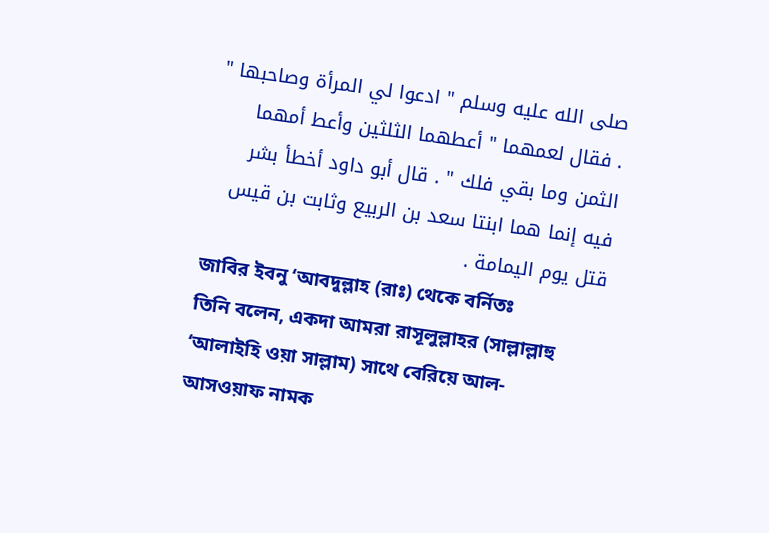صلى الله عليه وسلم " ادعوا لي المرأة وصاحبها " . فقال لعمهما " أعطهما الثلثين وأعط أمهما الثمن وما بقي فلك " . قال أبو داود أخطأ بشر فيه إنما هما ابنتا سعد بن الربيع وثابت بن قيس قتل يوم اليمامة .
জাবির ইবনু ‘আবদুল্লাহ (রাঃ) থেকে বর্নিতঃ
তিনি বলেন, একদা আমরা রাসূলুল্লাহর (সাল্লাল্লাহু ‘আলাইহি ওয়া সাল্লাম) সাথে বেরিয়ে আল-আসওয়াফ নামক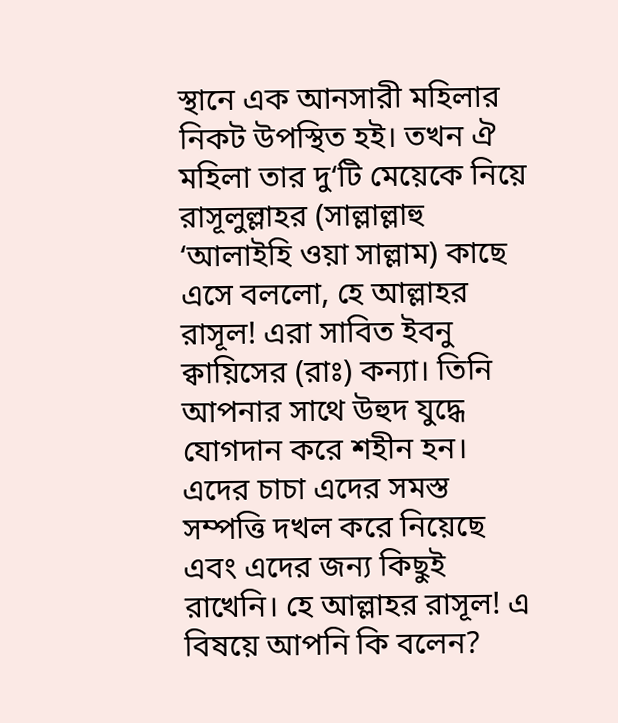স্থানে এক আনসারী মহিলার নিকট উপস্থিত হই। তখন ঐ মহিলা তার দু‘টি মেয়েকে নিয়ে রাসূলুল্লাহর (সাল্লাল্লাহু ‘আলাইহি ওয়া সাল্লাম) কাছে এসে বললো, হে আল্লাহর রাসূল! এরা সাবিত ইবনু ক্বায়িসের (রাঃ) কন্যা। তিনি আপনার সাথে উহুদ যুদ্ধে যোগদান করে শহীন হন। এদের চাচা এদের সমস্ত সম্পত্তি দখল করে নিয়েছে এবং এদের জন্য কিছুই রাখেনি। হে আল্লাহর রাসূল! এ বিষয়ে আপনি কি বলেন?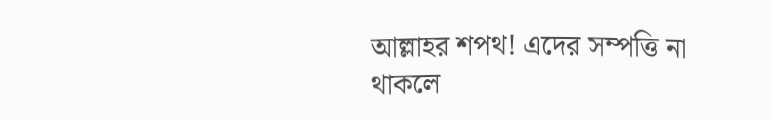আল্লাহর শপথ! এদের সম্পত্তি না থাকলে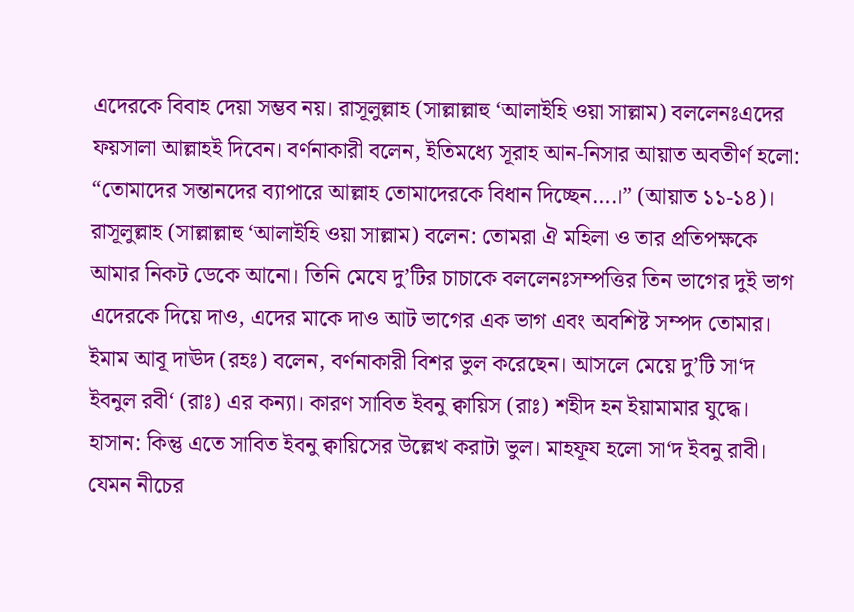এদেরকে বিবাহ দেয়া সম্ভব নয়। রাসূলুল্লাহ (সাল্লাল্লাহু ‘আলাইহি ওয়া সাল্লাম) বললেনঃএদের ফয়সালা আল্লাহই দিবেন। বর্ণনাকারী বলেন, ইতিমধ্যে সূরাহ আন-নিসার আয়াত অবতীর্ণ হলো: “তোমাদের সন্তানদের ব্যাপারে আল্লাহ তোমাদেরকে বিধান দিচ্ছেন….।” (আয়াত ১১-১৪)। রাসূলুল্লাহ (সাল্লাল্লাহু ‘আলাইহি ওয়া সাল্লাম) বলেন: তোমরা ঐ মহিলা ও তার প্রতিপক্ষকে আমার নিকট ডেকে আনো। তিনি মেযে দু’টির চাচাকে বললেনঃসম্পত্তির তিন ভাগের দুই ভাগ এদেরকে দিয়ে দাও, এদের মাকে দাও আট ভাগের এক ভাগ এবং অবশিষ্ট সম্পদ তোমার। ইমাম আবূ দাঊদ (রহঃ) বলেন, বর্ণনাকারী বিশর ভুল করেছেন। আসলে মেয়ে দু’টি সা‘দ ইবনুল রবী‘ (রাঃ) এর কন্যা। কারণ সাবিত ইবনু ক্বায়িস (রাঃ) শহীদ হন ইয়ামামার যুদ্ধে। হাসান: কিন্তু এতে সাবিত ইবনু ক্বায়িসের উল্লেখ করাটা ভুল। মাহফূয হলো সা‘দ ইবনু রাবী। যেমন নীচের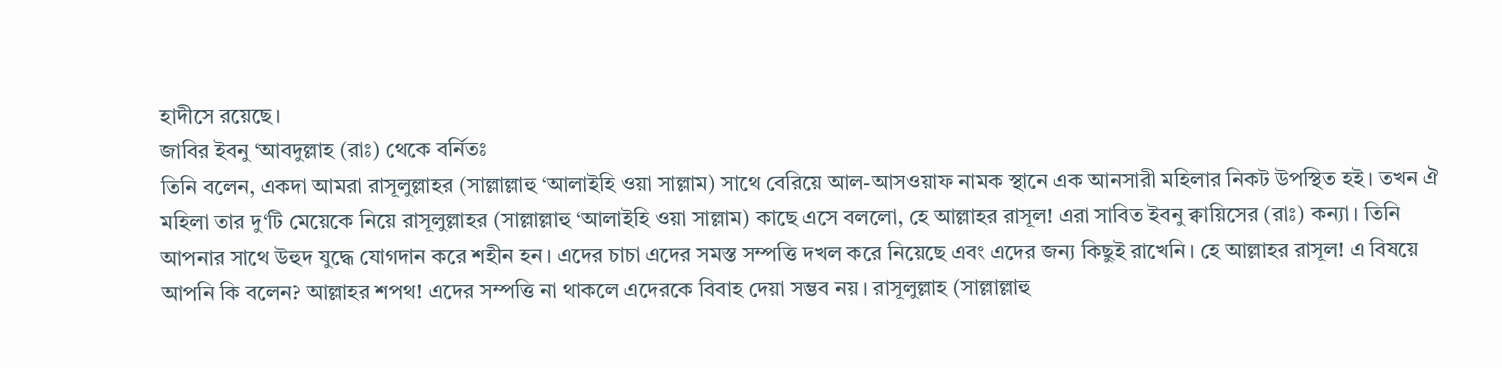হাদীসে রয়েছে।
জাবির ইবনু ‘আবদুল্লাহ (রাঃ) থেকে বর্নিতঃ
তিনি বলেন, একদা আমরা রাসূলুল্লাহর (সাল্লাল্লাহু ‘আলাইহি ওয়া সাল্লাম) সাথে বেরিয়ে আল-আসওয়াফ নামক স্থানে এক আনসারী মহিলার নিকট উপস্থিত হই। তখন ঐ মহিলা তার দু‘টি মেয়েকে নিয়ে রাসূলুল্লাহর (সাল্লাল্লাহু ‘আলাইহি ওয়া সাল্লাম) কাছে এসে বললো, হে আল্লাহর রাসূল! এরা সাবিত ইবনু ক্বায়িসের (রাঃ) কন্যা। তিনি আপনার সাথে উহুদ যুদ্ধে যোগদান করে শহীন হন। এদের চাচা এদের সমস্ত সম্পত্তি দখল করে নিয়েছে এবং এদের জন্য কিছুই রাখেনি। হে আল্লাহর রাসূল! এ বিষয়ে আপনি কি বলেন? আল্লাহর শপথ! এদের সম্পত্তি না থাকলে এদেরকে বিবাহ দেয়া সম্ভব নয়। রাসূলুল্লাহ (সাল্লাল্লাহু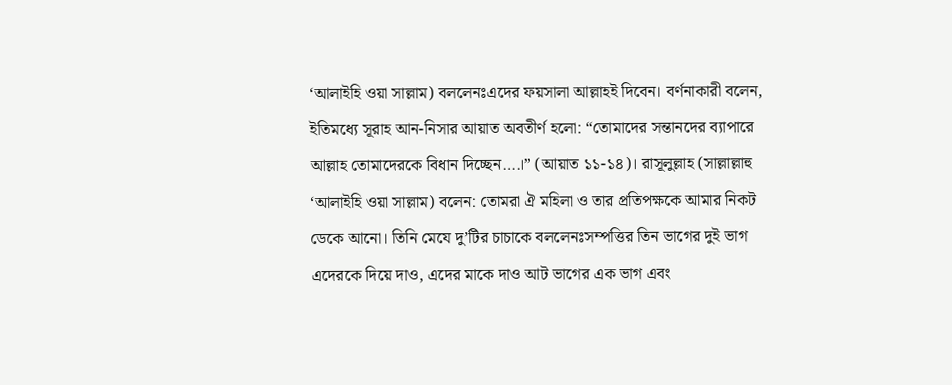‘আলাইহি ওয়া সাল্লাম) বললেনঃএদের ফয়সালা আল্লাহই দিবেন। বর্ণনাকারী বলেন, ইতিমধ্যে সূরাহ আন-নিসার আয়াত অবতীর্ণ হলো: “তোমাদের সন্তানদের ব্যাপারে আল্লাহ তোমাদেরকে বিধান দিচ্ছেন….।” (আয়াত ১১-১৪)। রাসূলুল্লাহ (সাল্লাল্লাহু ‘আলাইহি ওয়া সাল্লাম) বলেন: তোমরা ঐ মহিলা ও তার প্রতিপক্ষকে আমার নিকট ডেকে আনো। তিনি মেযে দু’টির চাচাকে বললেনঃসম্পত্তির তিন ভাগের দুই ভাগ এদেরকে দিয়ে দাও, এদের মাকে দাও আট ভাগের এক ভাগ এবং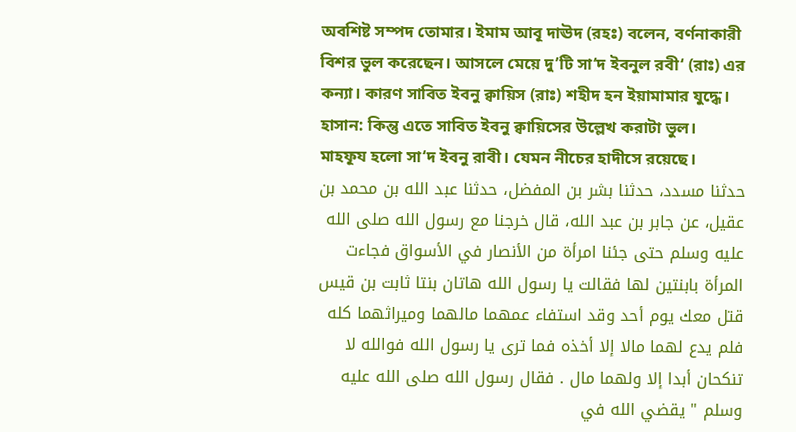অবশিষ্ট সম্পদ তোমার। ইমাম আবূ দাঊদ (রহঃ) বলেন, বর্ণনাকারী বিশর ভুল করেছেন। আসলে মেয়ে দু’টি সা‘দ ইবনুল রবী‘ (রাঃ) এর কন্যা। কারণ সাবিত ইবনু ক্বায়িস (রাঃ) শহীদ হন ইয়ামামার যুদ্ধে। হাসান: কিন্তু এতে সাবিত ইবনু ক্বায়িসের উল্লেখ করাটা ভুল। মাহফূয হলো সা‘দ ইবনু রাবী। যেমন নীচের হাদীসে রয়েছে।
حدثنا مسدد، حدثنا بشر بن المفضل، حدثنا عبد الله بن محمد بن عقيل، عن جابر بن عبد الله، قال خرجنا مع رسول الله صلى الله عليه وسلم حتى جئنا امرأة من الأنصار في الأسواق فجاءت المرأة بابنتين لها فقالت يا رسول الله هاتان بنتا ثابت بن قيس قتل معك يوم أحد وقد استفاء عمهما مالهما وميراثهما كله فلم يدع لهما مالا إلا أخذه فما ترى يا رسول الله فوالله لا تنكحان أبدا إلا ولهما مال . فقال رسول الله صلى الله عليه وسلم " يقضي الله في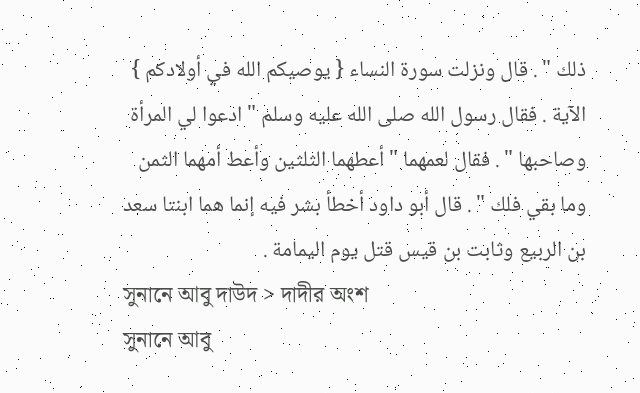ذلك " . قال ونزلت سورة النساء { يوصيكم الله في أولادكم } الآية . فقال رسول الله صلى الله عليه وسلم " ادعوا لي المرأة وصاحبها " . فقال لعمهما " أعطهما الثلثين وأعط أمهما الثمن وما بقي فلك " . قال أبو داود أخطأ بشر فيه إنما هما ابنتا سعد بن الربيع وثابت بن قيس قتل يوم اليمامة .
সুনানে আবু দাউদ > দাদীর অংশ
সুনানে আবু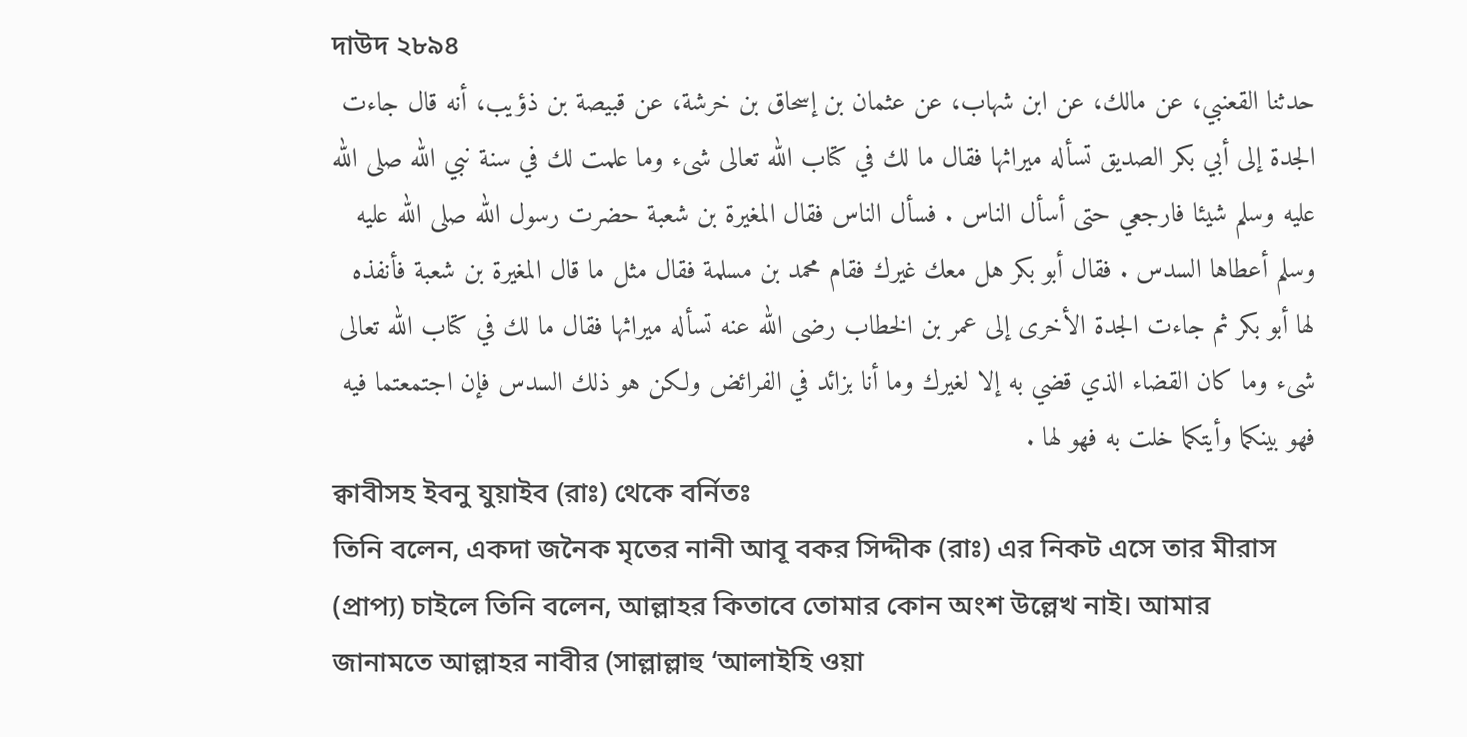দাউদ ২৮৯৪
حدثنا القعنبي، عن مالك، عن ابن شهاب، عن عثمان بن إسحاق بن خرشة، عن قبيصة بن ذؤيب، أنه قال جاءت الجدة إلى أبي بكر الصديق تسأله ميراثها فقال ما لك في كتاب الله تعالى شىء وما علمت لك في سنة نبي الله صلى الله عليه وسلم شيئا فارجعي حتى أسأل الناس . فسأل الناس فقال المغيرة بن شعبة حضرت رسول الله صلى الله عليه وسلم أعطاها السدس . فقال أبو بكر هل معك غيرك فقام محمد بن مسلمة فقال مثل ما قال المغيرة بن شعبة فأنفذه لها أبو بكر ثم جاءت الجدة الأخرى إلى عمر بن الخطاب رضى الله عنه تسأله ميراثها فقال ما لك في كتاب الله تعالى شىء وما كان القضاء الذي قضي به إلا لغيرك وما أنا بزائد في الفرائض ولكن هو ذلك السدس فإن اجتمعتما فيه فهو بينكما وأيتكما خلت به فهو لها .
ক্বাবীসহ ইবনু যুয়াইব (রাঃ) থেকে বর্নিতঃ
তিনি বলেন, একদা জনৈক মৃতের নানী আবূ বকর সিদ্দীক (রাঃ) এর নিকট এসে তার মীরাস (প্রাপ্য) চাইলে তিনি বলেন, আল্লাহর কিতাবে তোমার কোন অংশ উল্লেখ নাই। আমার জানামতে আল্লাহর নাবীর (সাল্লাল্লাহু ‘আলাইহি ওয়া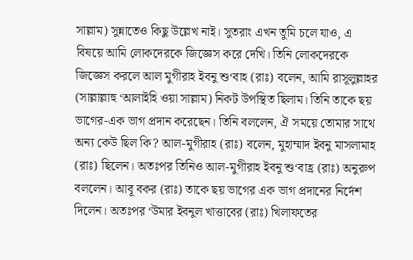সাল্লাম) সুন্নাতেও কিছু উল্লেখ নাই। সুতরাং এখন তুমি চলে যাও, এ বিষয়ে আমি লোকদেরকে জিজ্ঞেস করে দেখি। তিনি লোকদেরকে জিজ্ঞেস করলে আল মুগীরাহ ইবনু শু‘বাহ (রাঃ) বলেন, আমি রাসূলুল্লাহর (সাল্লাল্লাহু ‘আলাইহি ওয়া সাল্লাম) নিকট উপস্থিত ছিলাম। তিনি তাকে ছয় ভাগের-এক ভাগ প্রদান করেছেন। তিনি বললেন, ঐ সময়ে তোমার সাথে অন্য কেউ ছিল কি? আল-মুগীরাহ (রাঃ) বলেন, মুহাম্মাদ ইবনু মাসলামাহ (রাঃ) ছিলেন। অতঃপর তিনিও আল-মুগীরাহ ইবনু শু‘বাহ্র (রাঃ) অনুরুপ বললেন। আবূ বকর (রাঃ) তাকে ছয় ভাগের এক ভাগ প্রদানের নির্দেশ দিলেন। অতঃপর ‘উমার ইবনুল খাত্তাবের (রাঃ) খিলাফতের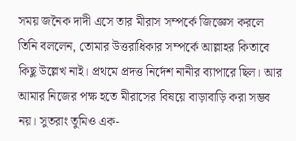সময় জনৈক দাদী এসে তার মীরাস সম্পর্কে জিজ্ঞেস করলে তিনি বললেন, তোমার উত্তরাধিকার সম্পর্কে আল্লাহর কিতাবে কিছু উল্লেখ নাই। প্রথমে প্রদত্ত নির্দেশ নানীর ব্যাপারে ছিল। আর আমার নিজের পক্ষ হতে মীরাসের বিষয়ে বাড়াবাড়ি করা সম্ভব নয়। সুতরাং তুমিও এক-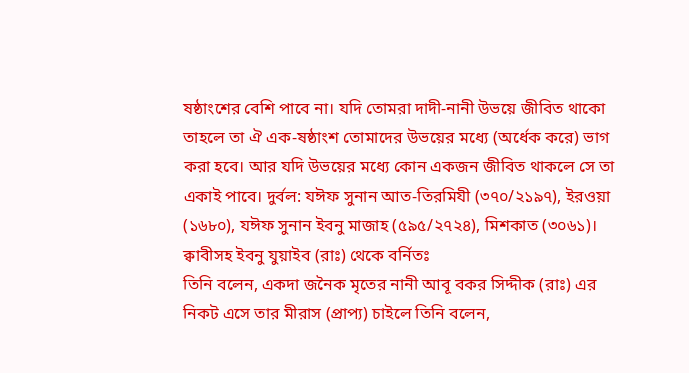ষষ্ঠাংশের বেশি পাবে না। যদি তোমরা দাদী-নানী উভয়ে জীবিত থাকো তাহলে তা ঐ এক-ষষ্ঠাংশ তোমাদের উভয়ের মধ্যে (অর্ধেক করে) ভাগ করা হবে। আর যদি উভয়ের মধ্যে কোন একজন জীবিত থাকলে সে তা একাই পাবে। দুর্বল: যঈফ সুনান আত-তিরমিযী (৩৭০/২১৯৭), ইরওয়া (১৬৮০), যঈফ সুনান ইবনু মাজাহ (৫৯৫/২৭২৪), মিশকাত (৩০৬১)।
ক্বাবীসহ ইবনু যুয়াইব (রাঃ) থেকে বর্নিতঃ
তিনি বলেন, একদা জনৈক মৃতের নানী আবূ বকর সিদ্দীক (রাঃ) এর নিকট এসে তার মীরাস (প্রাপ্য) চাইলে তিনি বলেন,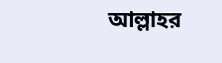আল্লাহর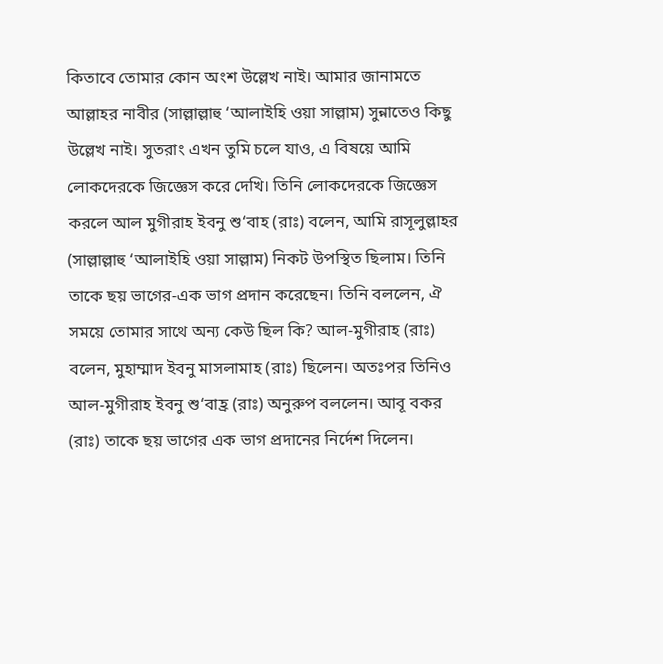কিতাবে তোমার কোন অংশ উল্লেখ নাই। আমার জানামতে আল্লাহর নাবীর (সাল্লাল্লাহু ‘আলাইহি ওয়া সাল্লাম) সুন্নাতেও কিছু উল্লেখ নাই। সুতরাং এখন তুমি চলে যাও, এ বিষয়ে আমি লোকদেরকে জিজ্ঞেস করে দেখি। তিনি লোকদেরকে জিজ্ঞেস করলে আল মুগীরাহ ইবনু শু‘বাহ (রাঃ) বলেন, আমি রাসূলুল্লাহর (সাল্লাল্লাহু ‘আলাইহি ওয়া সাল্লাম) নিকট উপস্থিত ছিলাম। তিনি তাকে ছয় ভাগের-এক ভাগ প্রদান করেছেন। তিনি বললেন, ঐ সময়ে তোমার সাথে অন্য কেউ ছিল কি? আল-মুগীরাহ (রাঃ) বলেন, মুহাম্মাদ ইবনু মাসলামাহ (রাঃ) ছিলেন। অতঃপর তিনিও আল-মুগীরাহ ইবনু শু‘বাহ্র (রাঃ) অনুরুপ বললেন। আবূ বকর (রাঃ) তাকে ছয় ভাগের এক ভাগ প্রদানের নির্দেশ দিলেন।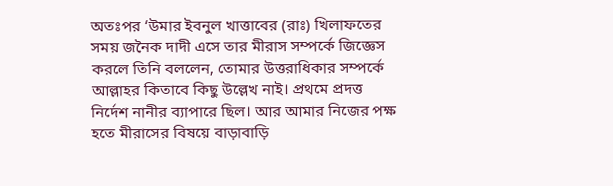অতঃপর ‘উমার ইবনুল খাত্তাবের (রাঃ) খিলাফতের সময় জনৈক দাদী এসে তার মীরাস সম্পর্কে জিজ্ঞেস করলে তিনি বললেন, তোমার উত্তরাধিকার সম্পর্কে আল্লাহর কিতাবে কিছু উল্লেখ নাই। প্রথমে প্রদত্ত নির্দেশ নানীর ব্যাপারে ছিল। আর আমার নিজের পক্ষ হতে মীরাসের বিষয়ে বাড়াবাড়ি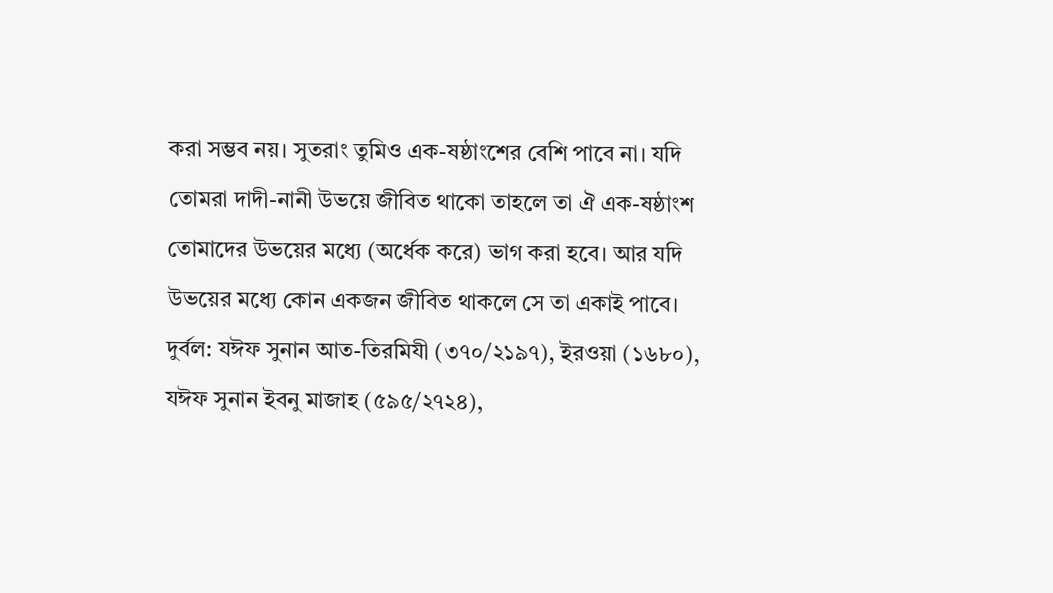করা সম্ভব নয়। সুতরাং তুমিও এক-ষষ্ঠাংশের বেশি পাবে না। যদি তোমরা দাদী-নানী উভয়ে জীবিত থাকো তাহলে তা ঐ এক-ষষ্ঠাংশ তোমাদের উভয়ের মধ্যে (অর্ধেক করে) ভাগ করা হবে। আর যদি উভয়ের মধ্যে কোন একজন জীবিত থাকলে সে তা একাই পাবে। দুর্বল: যঈফ সুনান আত-তিরমিযী (৩৭০/২১৯৭), ইরওয়া (১৬৮০), যঈফ সুনান ইবনু মাজাহ (৫৯৫/২৭২৪),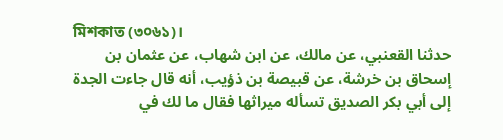মিশকাত (৩০৬১)।
حدثنا القعنبي، عن مالك، عن ابن شهاب، عن عثمان بن إسحاق بن خرشة، عن قبيصة بن ذؤيب، أنه قال جاءت الجدة إلى أبي بكر الصديق تسأله ميراثها فقال ما لك في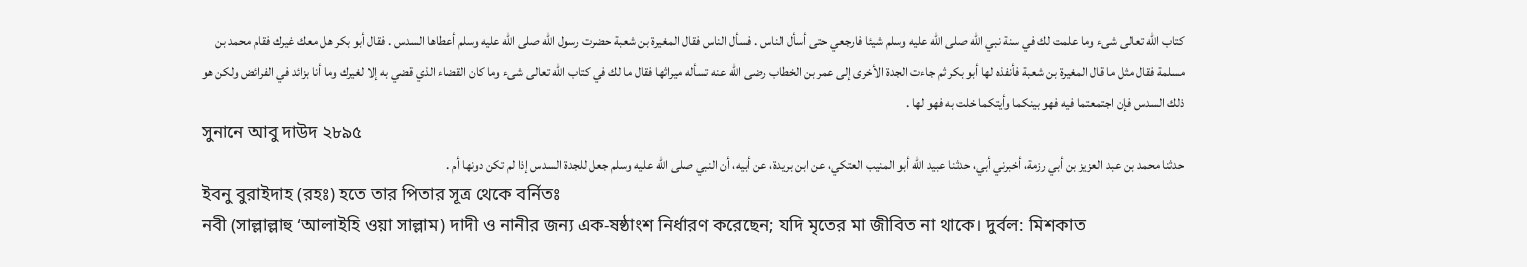كتاب الله تعالى شىء وما علمت لك في سنة نبي الله صلى الله عليه وسلم شيئا فارجعي حتى أسأل الناس . فسأل الناس فقال المغيرة بن شعبة حضرت رسول الله صلى الله عليه وسلم أعطاها السدس . فقال أبو بكر هل معك غيرك فقام محمد بن مسلمة فقال مثل ما قال المغيرة بن شعبة فأنفذه لها أبو بكر ثم جاءت الجدة الأخرى إلى عمر بن الخطاب رضى الله عنه تسأله ميراثها فقال ما لك في كتاب الله تعالى شىء وما كان القضاء الذي قضي به إلا لغيرك وما أنا بزائد في الفرائض ولكن هو ذلك السدس فإن اجتمعتما فيه فهو بينكما وأيتكما خلت به فهو لها .
সুনানে আবু দাউদ ২৮৯৫
حدثنا محمد بن عبد العزيز بن أبي رزمة، أخبرني أبي، حدثنا عبيد الله أبو المنيب العتكي، عن ابن بريدة، عن أبيه، أن النبي صلى الله عليه وسلم جعل للجدة السدس إذا لم تكن دونها أم .
ইবনু বুরাইদাহ (রহঃ) হতে তার পিতার সূত্র থেকে বর্নিতঃ
নবী (সাল্লাল্লাহু ‘আলাইহি ওয়া সাল্লাম) দাদী ও নানীর জন্য এক-ষষ্ঠাংশ নির্ধারণ করেছেন; যদি মৃতের মা জীবিত না থাকে। দুর্বল: মিশকাত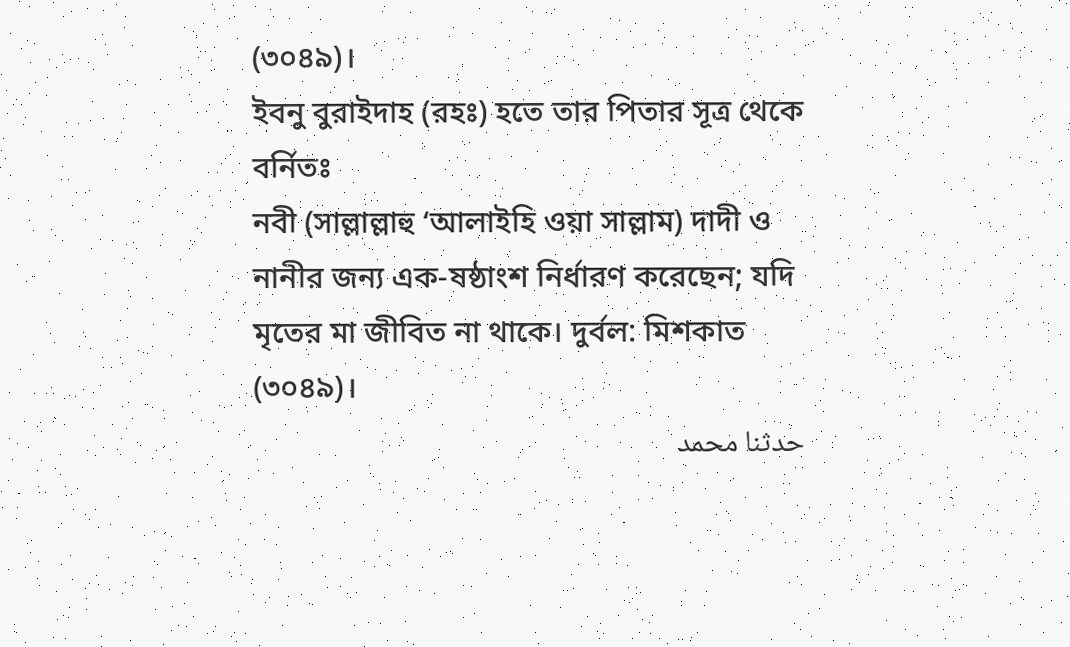(৩০৪৯)।
ইবনু বুরাইদাহ (রহঃ) হতে তার পিতার সূত্র থেকে বর্নিতঃ
নবী (সাল্লাল্লাহু ‘আলাইহি ওয়া সাল্লাম) দাদী ও নানীর জন্য এক-ষষ্ঠাংশ নির্ধারণ করেছেন; যদি মৃতের মা জীবিত না থাকে। দুর্বল: মিশকাত (৩০৪৯)।
حدثنا محمد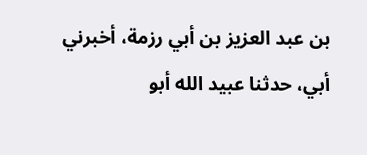بن عبد العزيز بن أبي رزمة، أخبرني أبي، حدثنا عبيد الله أبو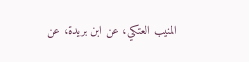المنيب العتكي، عن ابن بريدة، عن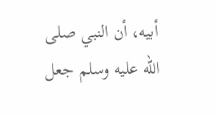أبيه، أن النبي صلى الله عليه وسلم جعل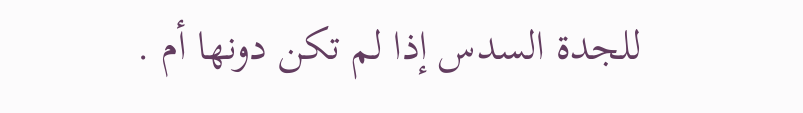للجدة السدس إذا لم تكن دونها أم .